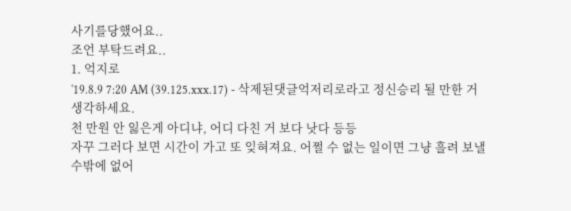사기를당했어요..
조언 부탁드려요..
1. 억지로
'19.8.9 7:20 AM (39.125.xxx.17) - 삭제된댓글억저리로라고 정신승리 될 만한 거 생각하세요.
천 만원 안 잃은게 아디냐, 어디 다친 거 보다 낫다 등등
자꾸 그러다 보면 시간이 가고 또 잊혀져요. 어쩔 수 없는 일이면 그냥 흘려 보낼 수밖에 없어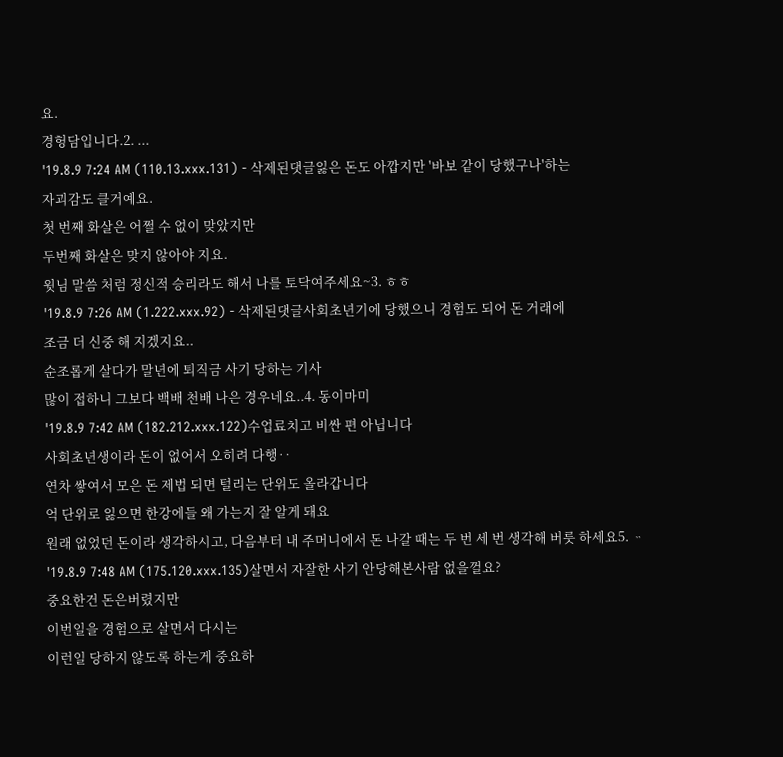요.
경헝담입니다.2. ...
'19.8.9 7:24 AM (110.13.xxx.131) - 삭제된댓글잃은 돈도 아깝지만 '바보 같이 당했구나'하는
자괴감도 클거예요.
첫 번째 화살은 어쩔 수 없이 맞았지만
두번째 화살은 맞지 않아야 지요.
윗님 말씀 처럼 정신적 승리라도 해서 나를 토닥여주세요~3. ㅎㅎ
'19.8.9 7:26 AM (1.222.xxx.92) - 삭제된댓글사회초년기에 당했으니 경험도 되어 돈 거래에
조금 더 신중 해 지겠지요..
순조롭게 살다가 말년에 퇴직금 사기 당하는 기사
많이 접하니 그보다 백배 천배 나은 경우네요..4. 동이마미
'19.8.9 7:42 AM (182.212.xxx.122)수업료치고 비싼 편 아닙니다
사회초년생이라 돈이 없어서 오히려 다행‥
연차 쌓여서 모은 돈 제법 되면 털리는 단위도 올라갑니다
억 단위로 잃으면 한강에들 왜 가는지 잘 알게 돼요
원래 없었던 돈이라 생각하시고, 다음부터 내 주머니에서 돈 나갈 때는 두 번 세 번 생각해 버릇 하세요5. ᆢ
'19.8.9 7:48 AM (175.120.xxx.135)살면서 자잘한 사기 안당해본사람 없을껄요?
중요한건 돈은버렸지만
이번일을 경험으로 살면서 다시는
이런일 당하지 않도록 하는게 중요하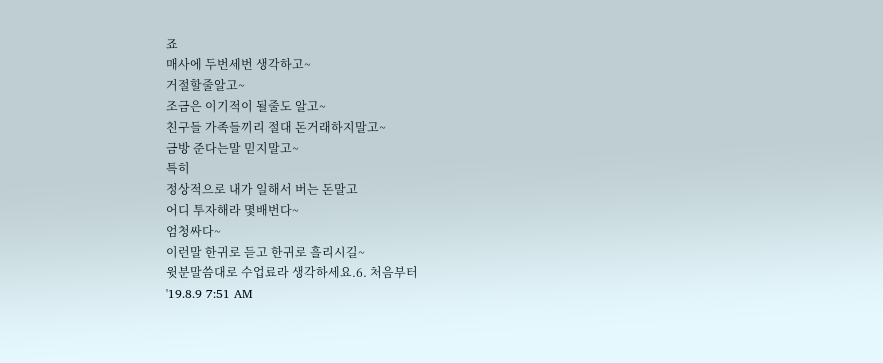죠
매사에 두번세번 생각하고~
거절할줄알고~
조금은 이기적이 될줄도 알고~
친구들 가족들끼리 절대 돈거래하지말고~
금방 준다는말 믿지말고~
특히
정상적으로 내가 일해서 버는 돈말고
어디 투자해라 몇배번다~
엄청싸다~
이런말 한귀로 듣고 한귀로 흘리시길~
윗분말씀대로 수업료라 생각하세요.6. 처음부터
'19.8.9 7:51 AM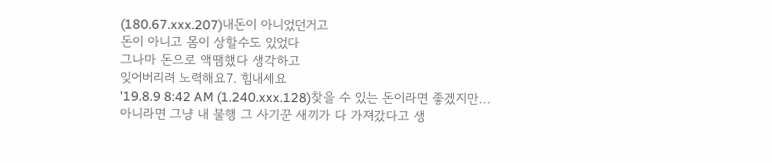(180.67.xxx.207)내돈이 아니었던거고
돈이 아니고 몸이 상할수도 있었다
그나마 돈으로 액땜했다 생각하고
잊어버리려 노력해요7. 힘내세요
'19.8.9 8:42 AM (1.240.xxx.128)찾을 수 있는 돈이라면 좋겠지만...
아니라면 그냥 내 불행 그 사기꾼 새끼가 다 가져갔다고 생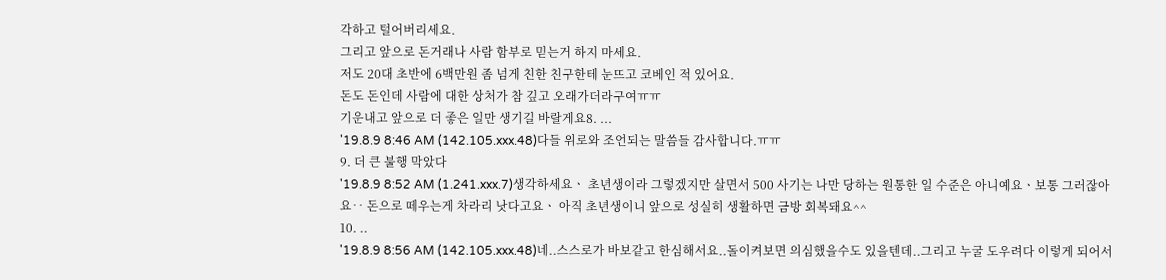각하고 털어버리세요.
그리고 앞으로 돈거래나 사람 함부로 믿는거 하지 마세요.
저도 20대 초반에 6백만원 좀 넘게 친한 친구한테 눈뜨고 코베인 적 있어요.
돈도 돈인데 사람에 대한 상처가 참 깊고 오래가더라구여ㅠㅠ
기운내고 앞으로 더 좋은 일만 생기길 바랄게요8. ...
'19.8.9 8:46 AM (142.105.xxx.48)다들 위로와 조언되는 말씀들 감사합니다.ㅠㅠ
9. 더 큰 불행 막았다
'19.8.9 8:52 AM (1.241.xxx.7)생각하세요ㆍ 초년생이라 그렇겠지만 살면서 500 사기는 나만 당하는 원통한 일 수준은 아니예요ㆍ보통 그러잖아요‥ 돈으로 떼우는게 차라리 낫다고요ㆍ 아직 초년생이니 앞으로 성실히 생활하면 금방 회복돼요^^
10. ..
'19.8.9 8:56 AM (142.105.xxx.48)네..스스로가 바보같고 한심해서요..돌이켜보면 의심했을수도 있을텐데..그리고 누굴 도우려다 이렇게 되어서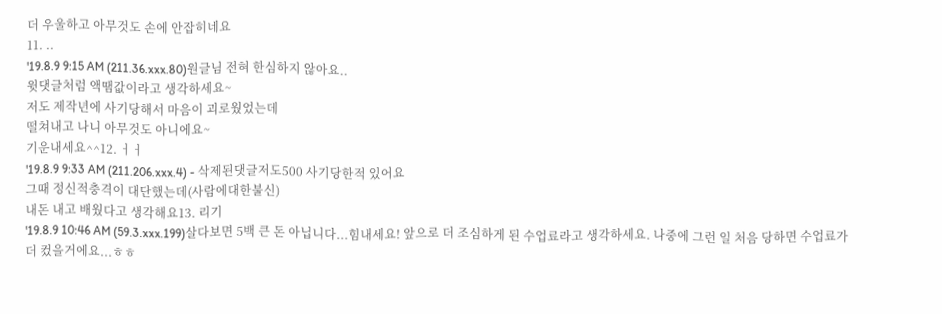더 우울하고 아무것도 손에 안잡히네요
11. ..
'19.8.9 9:15 AM (211.36.xxx.80)원글님 전혀 한심하지 않아요..
윗댓글처럼 액땜값이라고 생각하세요~
저도 제작년에 사기당해서 마음이 괴로웠었는데
떨쳐내고 나니 아무것도 아니에요~
기운내세요^^12. ㅓㅓ
'19.8.9 9:33 AM (211.206.xxx.4) - 삭제된댓글저도500 사기당한적 있어요
그때 정신적충격이 대단했는데(사람에대한불신)
내돈 내고 배웠다고 생각해요13. 리기
'19.8.9 10:46 AM (59.3.xxx.199)살다보면 5백 큰 돈 아닙니다...힘내세요! 앞으로 더 조심하게 된 수업료라고 생각하세요. 나중에 그런 일 처음 당하면 수업료가 더 컸을거에요...ㅎㅎ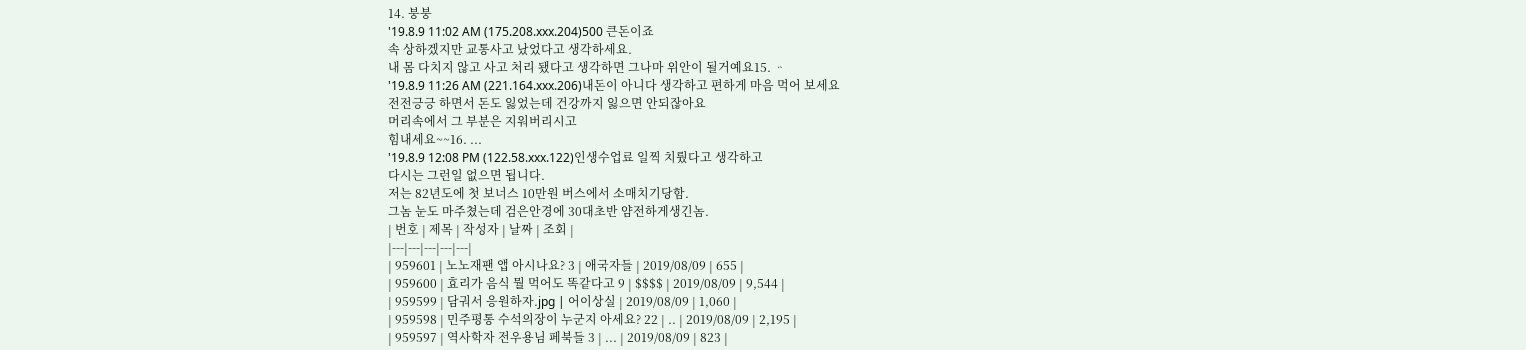14. 붕붕
'19.8.9 11:02 AM (175.208.xxx.204)500 큰돈이죠
속 상하겠지만 교통사고 났었다고 생각하세요.
내 몸 다치지 않고 사고 처리 됐다고 생각하면 그나마 위안이 될거예요15. ᆢ
'19.8.9 11:26 AM (221.164.xxx.206)내돈이 아니다 생각하고 편하게 마음 먹어 보세요
전전긍긍 하면서 돈도 잃었는데 건강까지 잃으면 안되잖아요
머리속에서 그 부분은 지워버리시고
힘내세요~~16. ...
'19.8.9 12:08 PM (122.58.xxx.122)인생수업료 일찍 치뤘다고 생각하고
다시는 그런일 없으면 됩니다.
저는 82년도에 첫 보너스 10만원 버스에서 소매치기당함.
그놈 눈도 마주쳤는데 검은안경에 30대초반 얌전하게생긴놈.
| 번호 | 제목 | 작성자 | 날짜 | 조회 |
|---|---|---|---|---|
| 959601 | 노노재팬 앱 아시나요? 3 | 애국자들 | 2019/08/09 | 655 |
| 959600 | 효리가 음식 뭘 먹어도 똑같다고 9 | $$$$ | 2019/08/09 | 9,544 |
| 959599 | 담궈서 응원하자.jpg | 어이상실 | 2019/08/09 | 1,060 |
| 959598 | 민주평통 수석의장이 누군지 아세요? 22 | .. | 2019/08/09 | 2,195 |
| 959597 | 역사학자 전우용님 페북들 3 | ... | 2019/08/09 | 823 |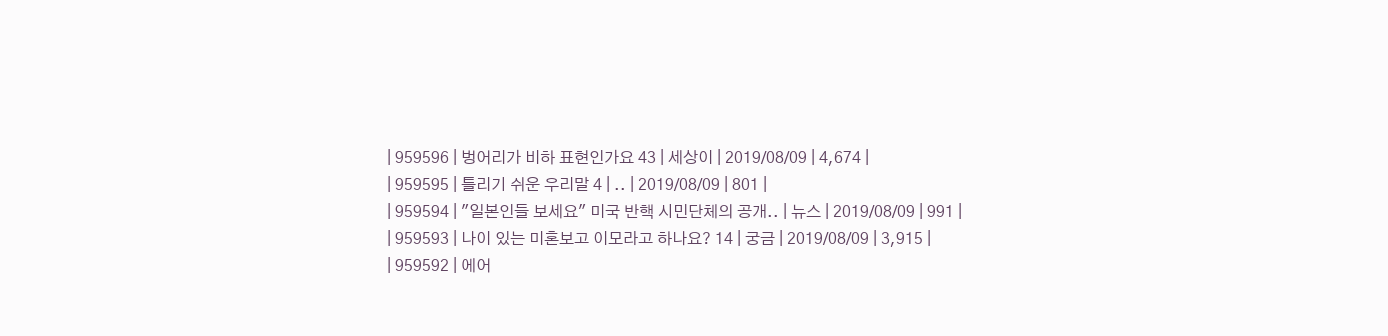| 959596 | 벙어리가 비하 표현인가요 43 | 세상이 | 2019/08/09 | 4,674 |
| 959595 | 틀리기 쉬운 우리말 4 | .. | 2019/08/09 | 801 |
| 959594 | "일본인들 보세요" 미국 반핵 시민단체의 공개.. | 뉴스 | 2019/08/09 | 991 |
| 959593 | 나이 있는 미혼보고 이모라고 하나요? 14 | 궁금 | 2019/08/09 | 3,915 |
| 959592 | 에어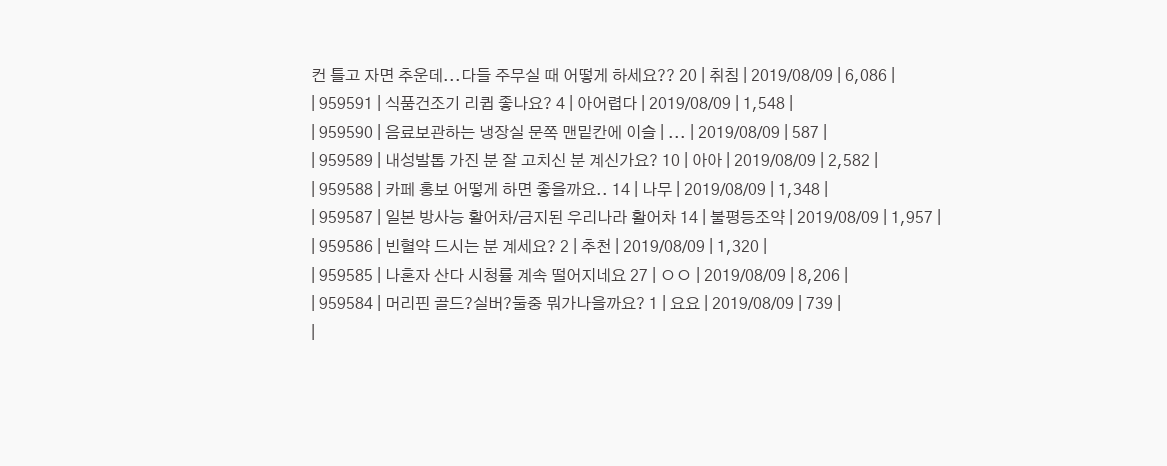컨 틀고 자면 추운데...다들 주무실 때 어떻게 하세요?? 20 | 취침 | 2019/08/09 | 6,086 |
| 959591 | 식품건조기 리큅 좋나요? 4 | 아어렵다 | 2019/08/09 | 1,548 |
| 959590 | 음료보관하는 냉장실 문쪽 맨밑칸에 이슬 | ... | 2019/08/09 | 587 |
| 959589 | 내성발톱 가진 분 잘 고치신 분 계신가요? 10 | 아아 | 2019/08/09 | 2,582 |
| 959588 | 카페 홍보 어떻게 하면 좋을까요.. 14 | 나무 | 2019/08/09 | 1,348 |
| 959587 | 일본 방사능 활어차/금지된 우리나라 활어차 14 | 불평등조약 | 2019/08/09 | 1,957 |
| 959586 | 빈혈약 드시는 분 계세요? 2 | 추천 | 2019/08/09 | 1,320 |
| 959585 | 나혼자 산다 시청률 계속 떨어지네요 27 | ㅇㅇ | 2019/08/09 | 8,206 |
| 959584 | 머리핀 골드?실버?둘중 뭐가나을까요? 1 | 요요 | 2019/08/09 | 739 |
|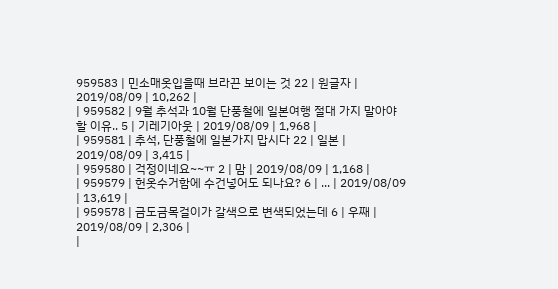959583 | 민소매옷입을때 브라끈 보이는 것 22 | 원글자 | 2019/08/09 | 10,262 |
| 959582 | 9월 추석과 10월 단풍철에 일본여행 절대 가지 말아야 할 이유.. 5 | 기레기아웃 | 2019/08/09 | 1,968 |
| 959581 | 추석, 단풍철에 일본가지 맙시다 22 | 일본 | 2019/08/09 | 3,415 |
| 959580 | 걱정이네요~~ㅠ 2 | 맘 | 2019/08/09 | 1,168 |
| 959579 | 헌옷수거함에 수건넣어도 되나요? 6 | ... | 2019/08/09 | 13,619 |
| 959578 | 금도금목걸이가 갈색으로 변색되었는데 6 | 우째 | 2019/08/09 | 2,306 |
|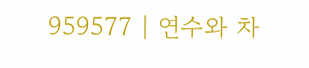959577 | 연수와 차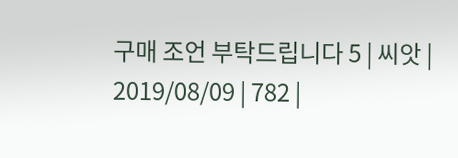구매 조언 부탁드립니다 5 | 씨앗 | 2019/08/09 | 782 |